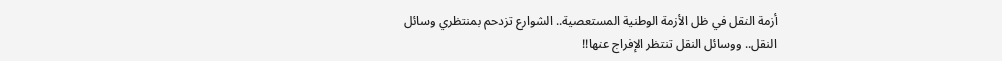أزمة النقل في ظل الأزمة الوطنية المستعصية.. الشوارع تزدحم بمنتظري وسائل النقل.. ووسائل النقل تنتظر الإفراج عنها!!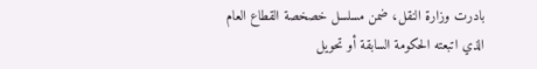بادرت وزارة النقل، ضمن مسلسل خصخصة القطاع العام الذي اتبعته الحكومة السابقة أو تحويل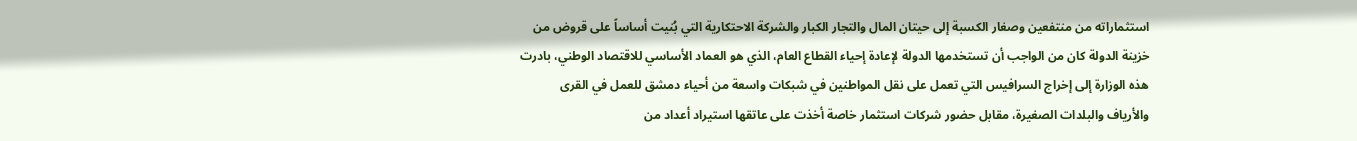استثماراته من منتفعين وصغار الكسبة إلى حيتان المال والتجار الكبار والشركة الاحتكارية التي بُنيت أساساً على قروض من خزينة الدولة كان من الواجب أن تستخدمها الدولة لإعادة إحياء القطاع العام، الذي هو العماد الأساسي للاقتصاد الوطني، بادرت هذه الوزارة إلى إخراج السرافيس التي تعمل على نقل المواطنين في شبكات واسعة من أحياء دمشق للعمل في القرى والأرياف والبلدات الصغيرة، مقابل حضور شركات استثمار خاصة أخذت على عاتقها استيراد أعداد من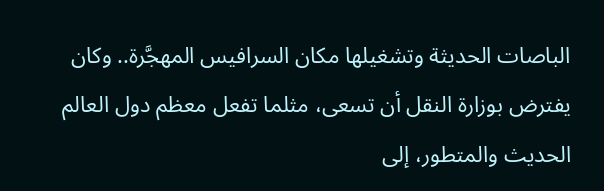الباصات الحديثة وتشغيلها مكان السرافيس المهجَّرة.. وكان يفترض بوزارة النقل أن تسعى، مثلما تفعل معظم دول العالم الحديث والمتطور، إلى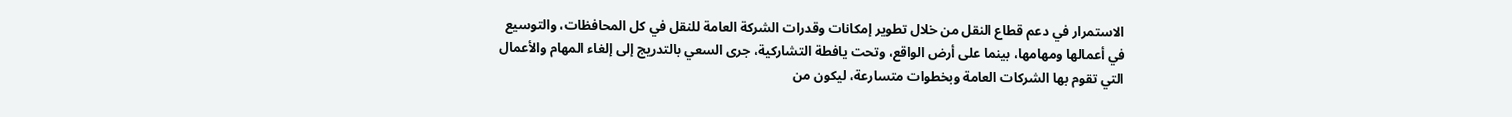الاستمرار في دعم قطاع النقل من خلال تطوير إمكانات وقدرات الشركة العامة للنقل في كل المحافظات، والتوسيع في أعمالها ومهامها، بينما على أرض الواقع، وتحت يافطة التشاركية، جرى السعي بالتدريج إلى إلغاء المهام والأعمال التي تقوم بها الشركات العامة وبخطوات متسارعة، ليكون من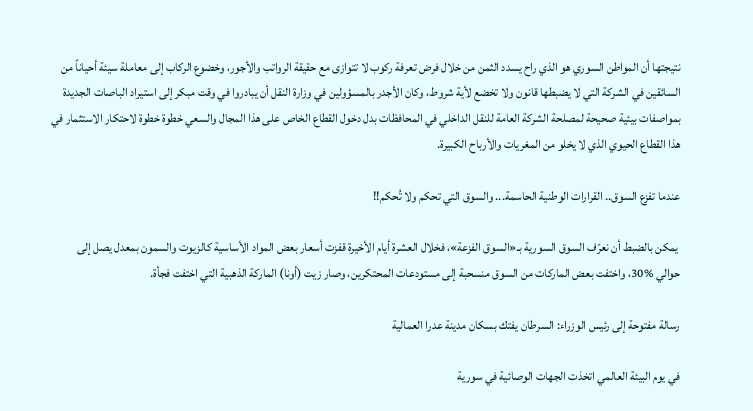نتيجتها أن المواطن السوري هو الذي راح يسدد الثمن من خلال فرض تعرفة ركوب لا تتوازى مع حقيقة الرواتب والأجور، وخضوع الركاب إلى معاملة سيئة أحياناً من السائقين في الشركة التي لا يضبطها قانون ولا تخضع لأية شروط، وكان الأجدر بالمسؤولين في وزارة النقل أن يبادروا في وقت مبكر إلى استيراد الباصات الجديدة بمواصفات بيئية صحيحة لمصلحة الشركة العامة للنقل الداخلي في المحافظات بدل دخول القطاع الخاص على هذا المجال والسعي خطوة خطوة لاحتكار الاستثمار في هذا القطاع الحيوي الذي لا يخلو من المغريات والأرباح الكبيرة.

عندما تفزع السوق.. القرارات الوطنية الحاسمة... والسوق التي تحكم ولا تُحكم!!

 يمكن بالضبط أن نعرّف السوق السورية بـ«السوق الفزعة»، فخلال العشرة أيام الأخيرة قفزت أسعار بعض المواد الأساسية كالزيوت والسمون بمعدل يصل إلى حوالي %30، واختفت بعض الماركات من السوق منسحبة إلى مستودعات المحتكرين، وصار زيت (أونا) الماركة الذهبية التي اختفت فجأة.

رسالة مفتوحة إلى رئيس الوزراء: السرطان يفتك بسكان مدينة عدرا العمالية

في يوم البيئة العالمي اتخذت الجهات الوصائية في سورية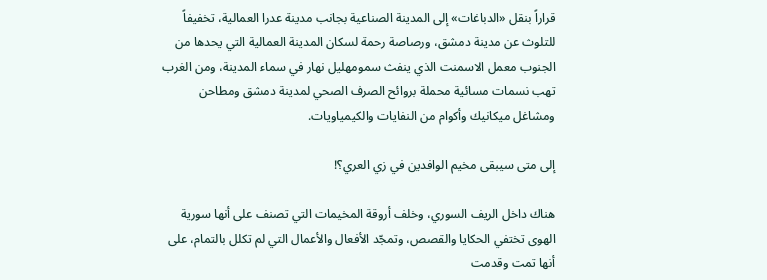قراراً بنقل «الدباغات» إلى المدينة الصناعية بجانب مدينة عدرا العمالية، تخفيفاً للتلوث عن مدينة دمشق، ورصاصة رحمة لسكان المدينة العمالية التي يحدها من الجنوب معمل الاسمنت الذي ينفث سمومهليل نهار في سماء المدينة، ومن الغرب تهب نسمات مسائية محملة بروائح الصرف الصحي لمدينة دمشق ومطاحن ومشاغل ميكانيك وأكوام من النفايات والكيمياويات.

إلى متى سيبقى مخيم الوافدين في زي العري؟!

هناك داخل الريف السوري، وخلف أروقة المخيمات التي تصنف على أنها سورية الهوى تختفي الحكايا والقصص، وتمجّد الأفعال والأعمال التي لم تكلل بالتمام، على أنها تمت وقدمت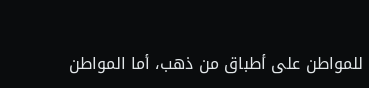للمواطن على أطباق من ذهب، أما المواطن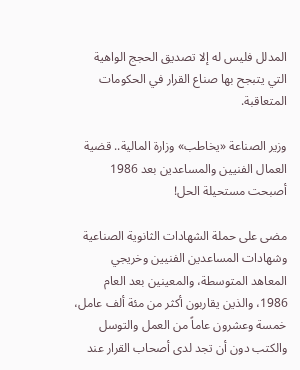المدلل فليس له إلا تصديق الحجج الواهية التي يتبجح بها صناع القرار في الحكومات المتعاقبة.

وزير الصناعة «يخاطب» وزارة المالية.. قضية العمال الفنيين والمساعدين بعد 1986 أصبحت مستحيلة الحل!

مضى على حملة الشهادات الثانوية الصناعية وشهادات المساعدين الفنيين وخريجي المعاهد المتوسطة، والمعينين بعد العام 1986، والذين يقاربون أكثر من مئة ألف عامل، خمسة وعشرون عاماً من العمل والتوسل والكتب دون أن تجد لدى أصحاب القرار عند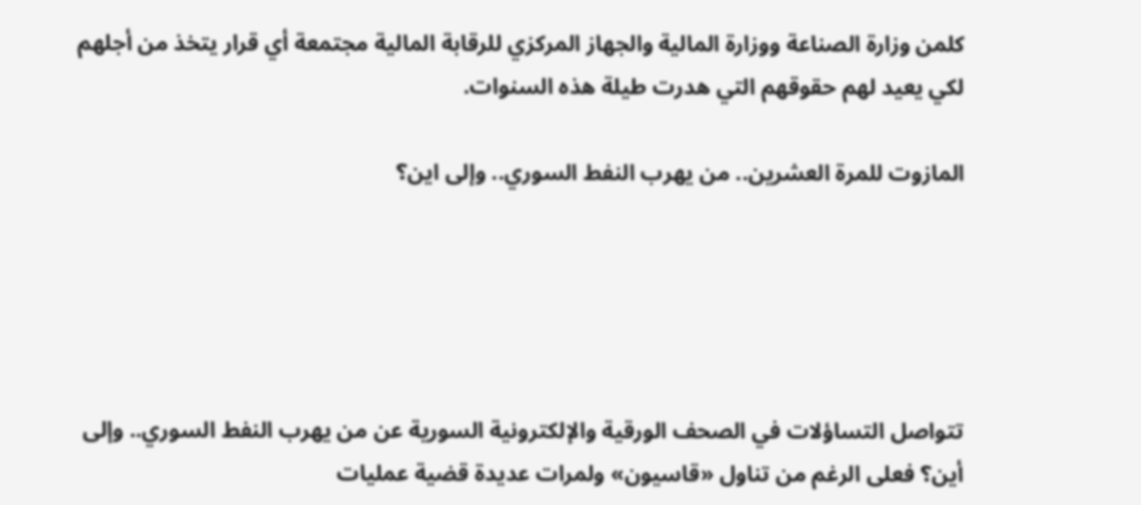كلمن وزارة الصناعة ووزارة المالية والجهاز المركزي للرقابة المالية مجتمعة أي قرار يتخذ من أجلهم لكي يعيد لهم حقوقهم التي هدرت طيلة هذه السنوات.

المازوت للمرة العشرين.. من يهرب النفط السوري.. وإلى اين؟





تتواصل التساؤلات في الصحف الورقية والإلكترونية السورية عن من يهرب النفط السوري.. وإلى أين؟ فعلى الرغم من تناول «قاسيون» ولمرات عديدة قضية عمليات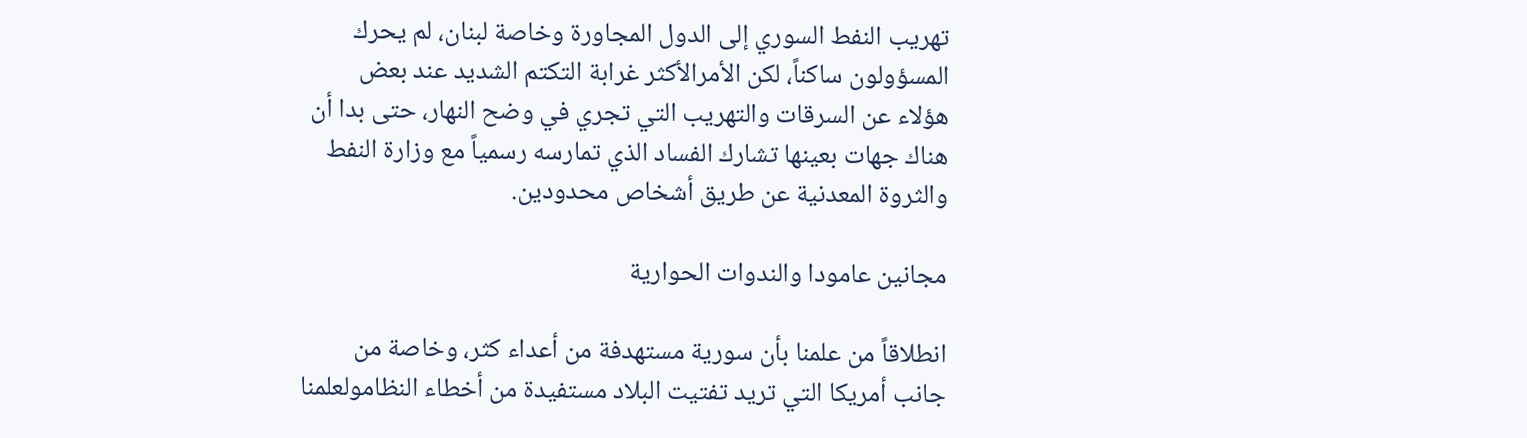تهريب النفط السوري إلى الدول المجاورة وخاصة لبنان، لم يحرك المسؤولون ساكناً، لكن الأمرالأكثر غرابة التكتم الشديد عند بعض هؤلاء عن السرقات والتهريب التي تجري في وضح النهار، حتى بدا أن هناك جهات بعينها تشارك الفساد الذي تمارسه رسمياً مع وزارة النفط والثروة المعدنية عن طريق أشخاص محدودين.

مجانين عامودا والندوات الحوارية

انطلاقاً من علمنا بأن سورية مستهدفة من أعداء كثر، وخاصة من جانب أمريكا التي تريد تفتيت البلاد مستفيدة من أخطاء النظامولعلمنا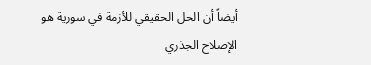أيضاً أن الحل الحقيقي للأزمة في سورية هو الإصلاح الجذري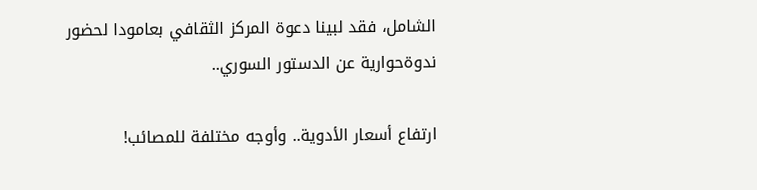الشامل، فقد لبينا دعوة المركز الثقافي بعامودا لحضور ندوةحوارية عن الدستور السوري..

ارتفاع أسعار الأدوية.. وأوجه مختلفة للمصائب!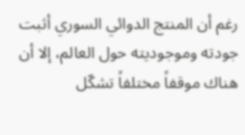رغم أن المنتج الدوائي السوري أثبت جودته وموجوديته حول العالم، إلا أن هناك موقفاً مختلفاً تشكّل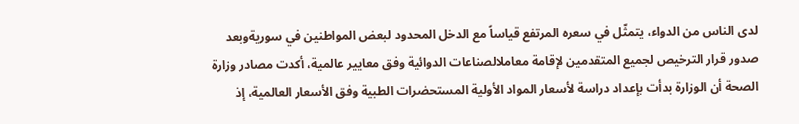لدى الناس من الدواء، يتمثّل في سعره المرتفع قياساً مع الدخل المحدود لبعض المواطنين في سوريةوبعد صدور قرار الترخيص لجميع المتقدمين لإقامة معاملالصناعات الدوائية وفق معايير عالمية، أكدت مصادر وزارة الصحة أن الوزارة بدأت بإعداد دراسة لأسعار المواد الأولية المستحضرات الطبية وفق الأسعار العالمية، إذ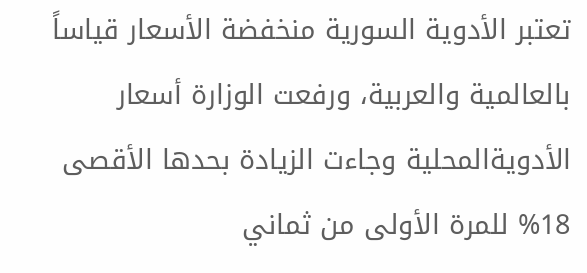تعتبر الأدوية السورية منخفضة الأسعار قياساً بالعالمية والعربية، ورفعت الوزارة أسعار الأدويةالمحلية وجاءت الزيادة بحدها الأقصى 18% للمرة الأولى من ثماني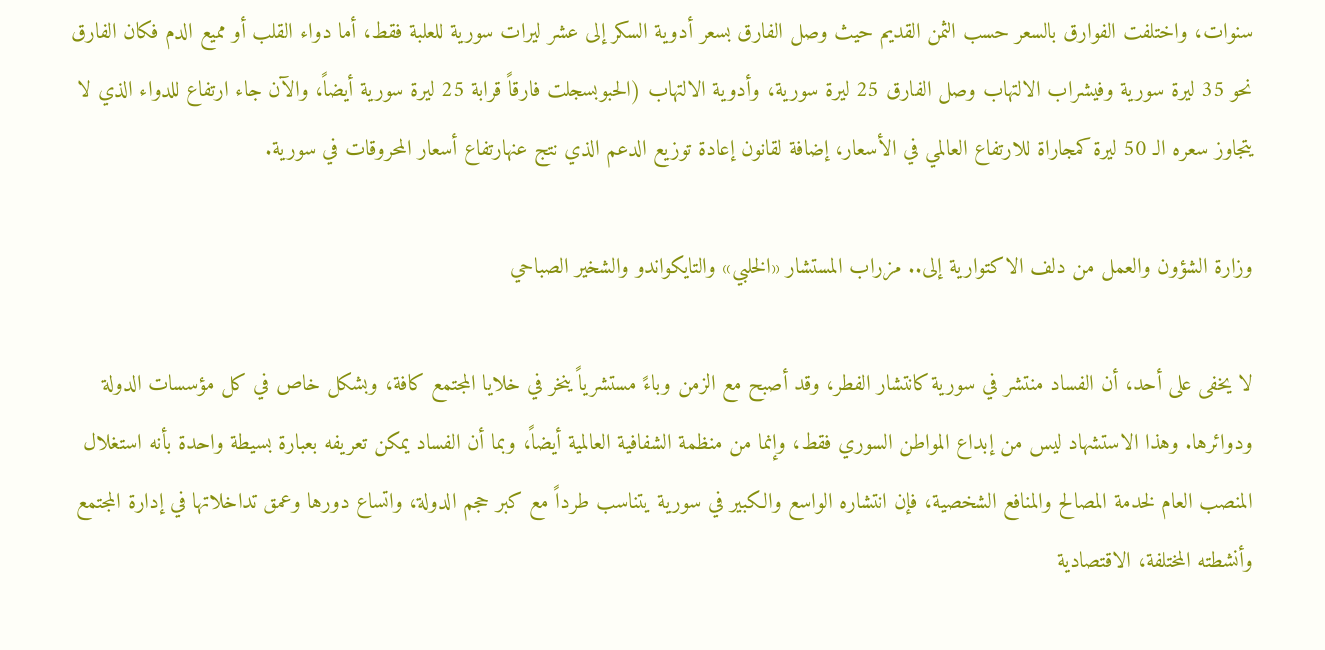سنوات، واختلفت الفوارق بالسعر حسب الثمن القديم حيث وصل الفارق بسعر أدوية السكر إلى عشر ليرات سورية للعلبة فقط، أما دواء القلب أو مميع الدم فكان الفارق نحو 35 ليرة سورية وفيشراب الالتهاب وصل الفارق 25 ليرة سورية، وأدوية الالتهاب (الحبوبسجلت فارقاً قرابة 25 ليرة سورية أيضاً، والآن جاء ارتفاع للدواء الذي لا يتجاوز سعره الـ 50 ليرة كمجاراة للارتفاع العالمي في الأسعار، إضافة لقانون إعادة توزيع الدعم الذي نتج عنهارتفاع أسعار المحروقات في سورية.

وزارة الشؤون والعمل من دلف الاكتوارية إلى.. مزراب المستشار «الخلبي» والتايكواندو والشخير الصباحي

لا يخفى على أحد، أن الفساد منتشر في سورية كانتشار الفطر، وقد أصبح مع الزمن وباءً مستشرياً ينخر في خلايا المجتمع كافة، وبشكل خاص في كل مؤسسات الدولة ودوائرها. وهذا الاستشهاد ليس من إبداع المواطن السوري فقط، وإنما من منظمة الشفافية العالمية أيضاً، وبما أن الفساد يمكن تعريفه بعبارة بسيطة واحدة بأنه استغلال المنصب العام لخدمة المصالح والمنافع الشخصية، فإن انتشاره الواسع والكبير في سورية يتناسب طرداً مع كبر حجم الدولة، واتساع دورها وعمق تداخلاتها في إدارة المجتمع وأنشطته المختلفة، الاقتصادية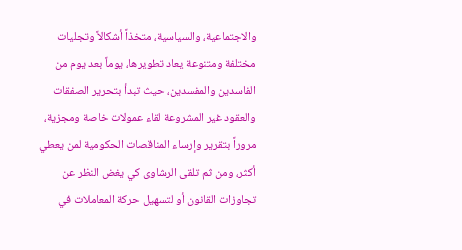والاجتماعية، والسياسية، متخذاً أشكالاً وتجليات مختلفة ومتنوعة يعاد تطويرها، يوماً بعد يوم من الفاسدين والمفسدين، حيث تبدأ بتحرير الصفقات والعقود غير المشروعة لقاء عمولات خاصة ومجزية، مروراً بتقرير وإرساء المناقصات الحكومية لمن يعطي أكثر، ومن ثم تلقى الرشاوى كي يغض النظر عن تجاوزات القانون أو لتسهيل حركة المعاملات في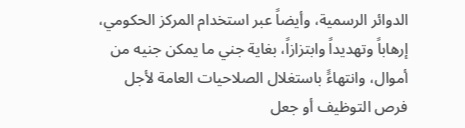الدوائر الرسمية، وأيضاً عبر استخدام المركز الحكومي، إرهاباً وتهديداً وابتزازاً، بغاية جني ما يمكن جنيه من أموال، وانتهاءًَ باستغلال الصلاحيات العامة لأجل فرص التوظيف أو جعل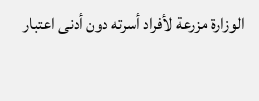الوزارة مزرعة لأفراد أسرته دون أدنى اعتبار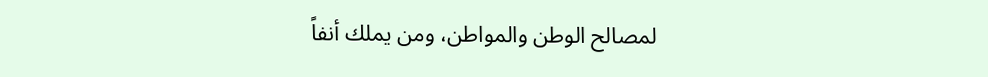لمصالح الوطن والمواطن، ومن يملك أنفاً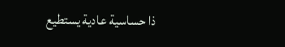ذا حساسية عادية يستطيع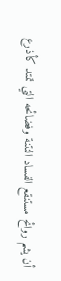أن يشم روائح مستنقع الفساد النتنة وفضائحه التي تمتد كأذرع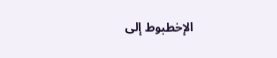الإخطبوط إلى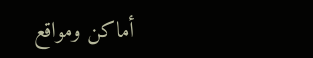أماكن ومواقع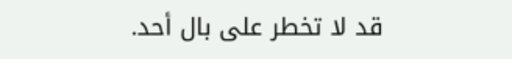قد لا تخطر على بال أحد.